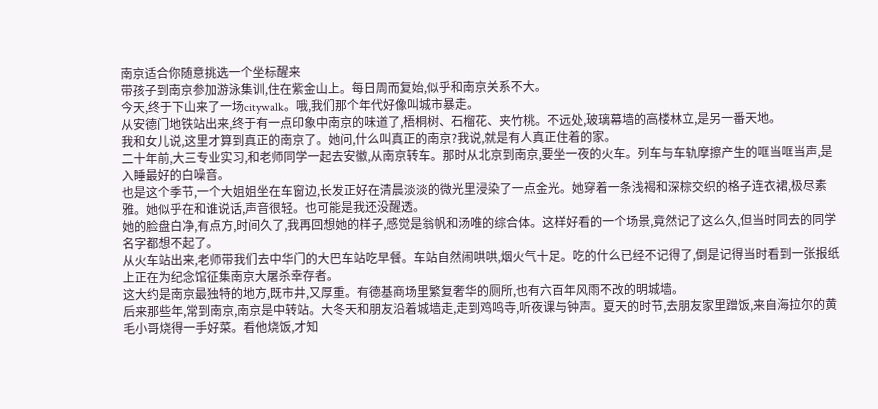南京适合你随意挑选一个坐标醒来
带孩子到南京参加游泳集训,住在紫金山上。每日周而复始,似乎和南京关系不大。
今天,终于下山来了一场citywalk。哦,我们那个年代好像叫城市暴走。
从安德门地铁站出来,终于有一点印象中南京的味道了,梧桐树、石榴花、夹竹桃。不远处,玻璃幕墙的高楼林立,是另一番天地。
我和女儿说,这里才算到真正的南京了。她问,什么叫真正的南京?我说,就是有人真正住着的家。
二十年前,大三专业实习,和老师同学一起去安徽,从南京转车。那时从北京到南京,要坐一夜的火车。列车与车轨摩擦产生的哐当哐当声,是入睡最好的白噪音。
也是这个季节,一个大姐姐坐在车窗边,长发正好在清晨淡淡的微光里浸染了一点金光。她穿着一条浅褐和深棕交织的格子连衣裙,极尽素雅。她似乎在和谁说话,声音很轻。也可能是我还没醒透。
她的脸盘白净,有点方,时间久了,我再回想她的样子,感觉是翁帆和汤唯的综合体。这样好看的一个场景,竟然记了这么久,但当时同去的同学名字都想不起了。
从火车站出来,老师带我们去中华门的大巴车站吃早餐。车站自然闹哄哄,烟火气十足。吃的什么已经不记得了,倒是记得当时看到一张报纸上正在为纪念馆征集南京大屠杀幸存者。
这大约是南京最独特的地方,既市井,又厚重。有德基商场里繁复奢华的厕所,也有六百年风雨不改的明城墙。
后来那些年,常到南京,南京是中转站。大冬天和朋友沿着城墙走,走到鸡鸣寺,听夜课与钟声。夏天的时节,去朋友家里蹭饭,来自海拉尔的黄毛小哥烧得一手好菜。看他烧饭,才知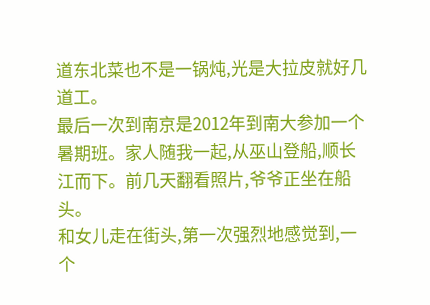道东北菜也不是一锅炖,光是大拉皮就好几道工。
最后一次到南京是2012年到南大参加一个暑期班。家人随我一起,从巫山登船,顺长江而下。前几天翻看照片,爷爷正坐在船头。
和女儿走在街头,第一次强烈地感觉到,一个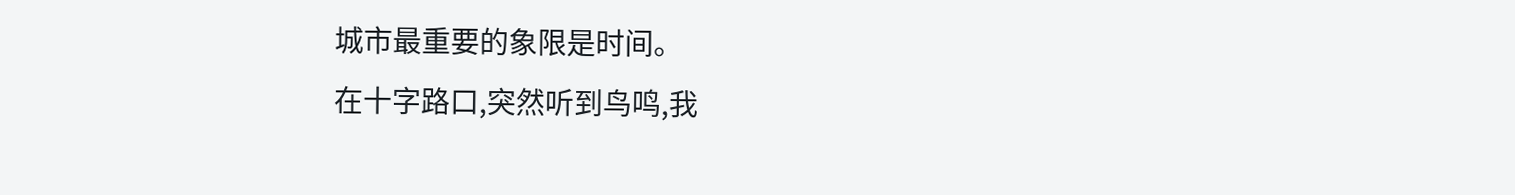城市最重要的象限是时间。
在十字路口,突然听到鸟鸣,我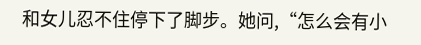和女儿忍不住停下了脚步。她问,“怎么会有小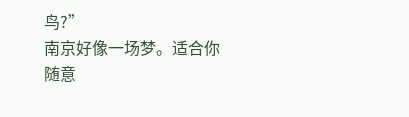鸟?”
南京好像一场梦。适合你随意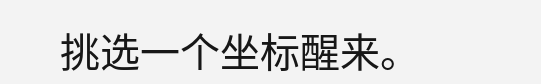挑选一个坐标醒来。